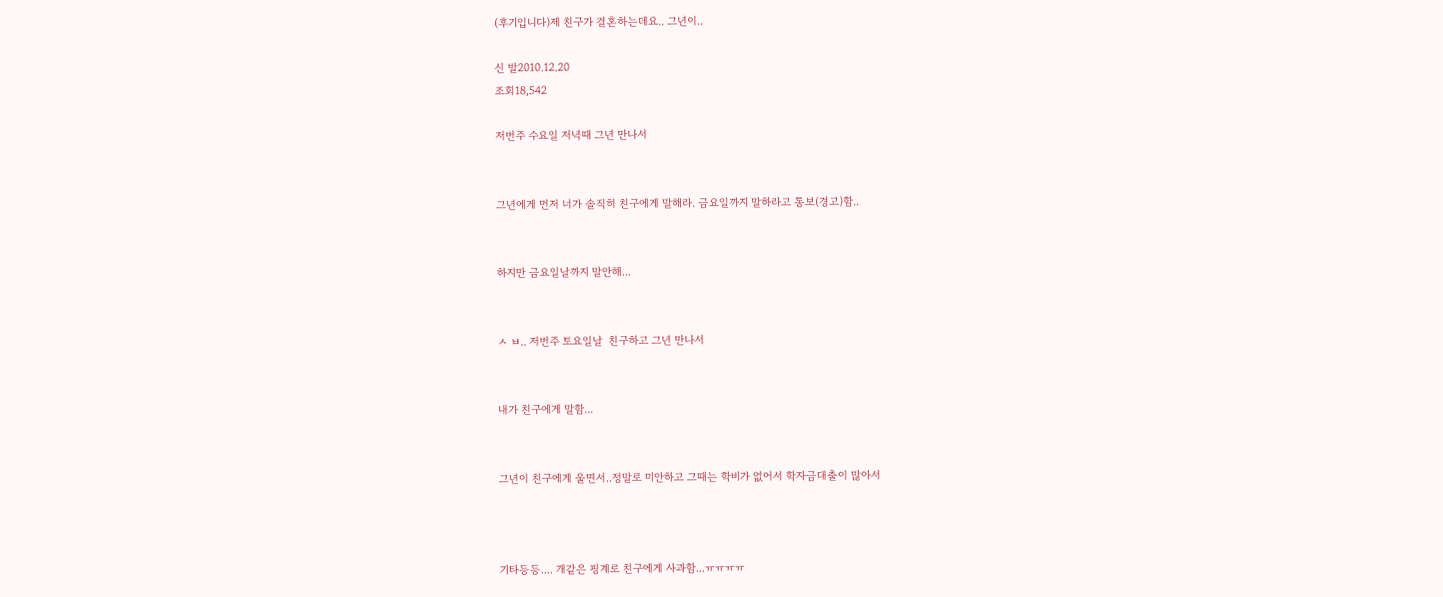(후기입니다)제 친구가 결혼하는데요.. 그년이..

신 발2010.12.20
조회18,542

저번주 수요일 저녁때 그년 만나서


그년에게 먼저 너가 솔직히 친구에게 말해라. 금요일까지 말하라고 통보(경고)함..


하지만 금요일날까지 말안해...


ㅅ ㅂ.. 저번주 토요일날  친구하고 그년 만나서


내가 친구에게 말함...


그년이 친구에게 울면서..정말로 미안하고 그때는 학비가 없어서 학자금대출이 많아서



기타등등.... 개같은 핑계로 친구에게 사과함...ㅠㅠㅠㅠ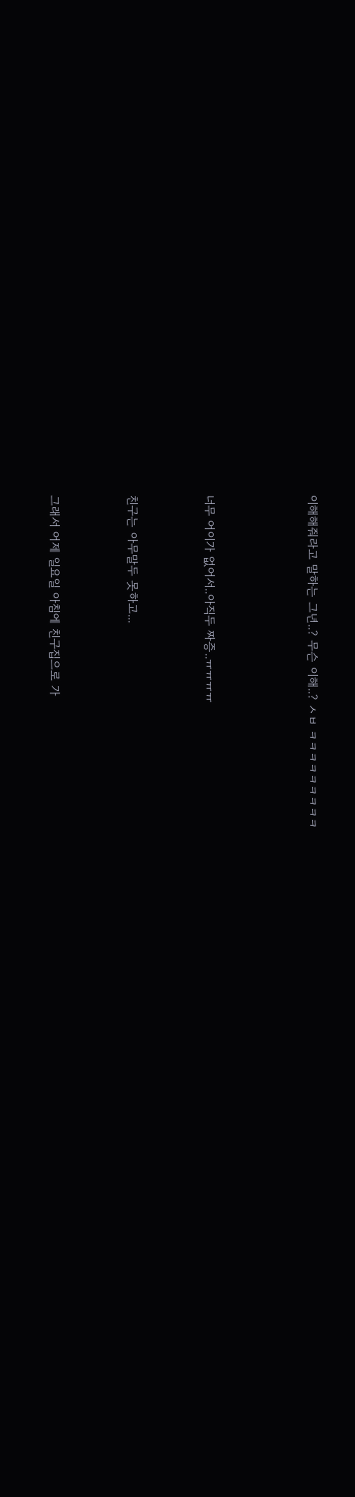이해해줘라고 말하는 그년..? 무슨 이해..? ㅅㅂ ㅋㅋㅋㅋㅋㅋㅋㅋㅋ



너무 어이가 없어서..아직두 짜증..ㅠㅠㅠㅠ


친구는 아무말두 못하고...


그래서 어제 일요일 아침에 친구집으로 가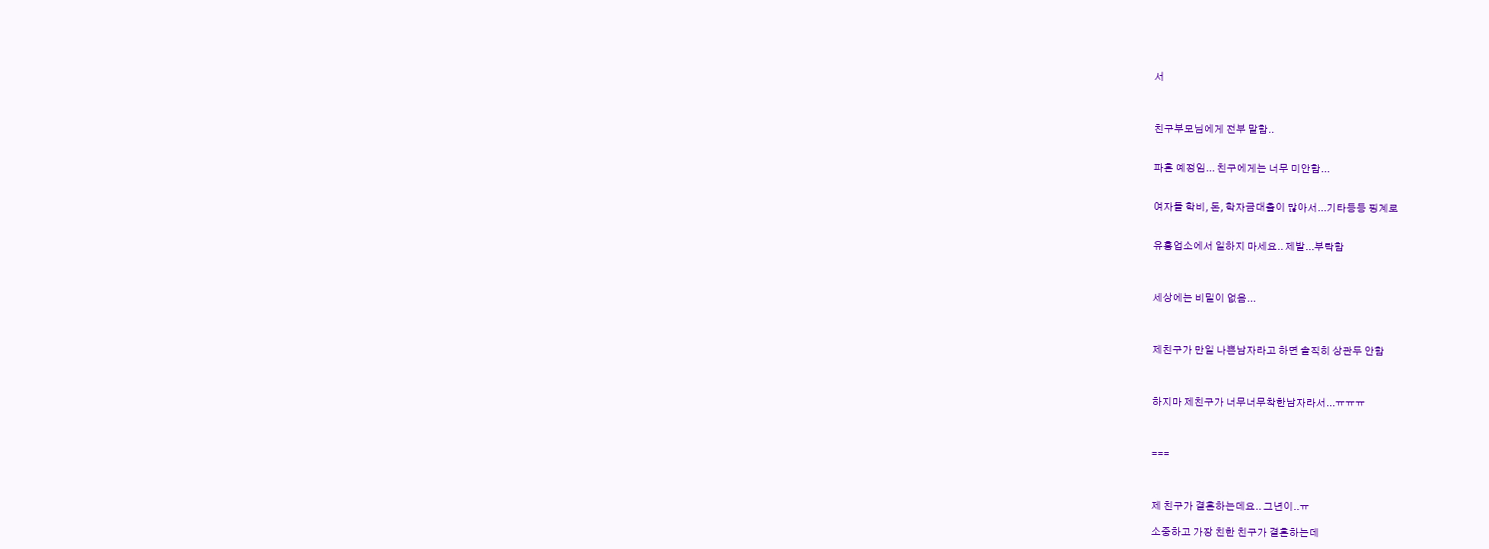서



친구부모님에게 전부 말함..


파혼 예정임... 친구에게는 너무 미안함...


여자들 학비, 돈, 학자금대출이 많아서...기타등등 핑계로


유흥업소에서 일하지 마세요.. 제발...부탁함



세상에는 비밀이 없음...



제친구가 만일 나쁜남자라고 하면 솔직히 상관두 안함



하지마 제친구가 너무너무착한남자라서...ㅠㅠㅠ



===



제 친구가 결혼하는데요.. 그년이..ㅠ

소중하고 가장 친한 친구가 결혼하는데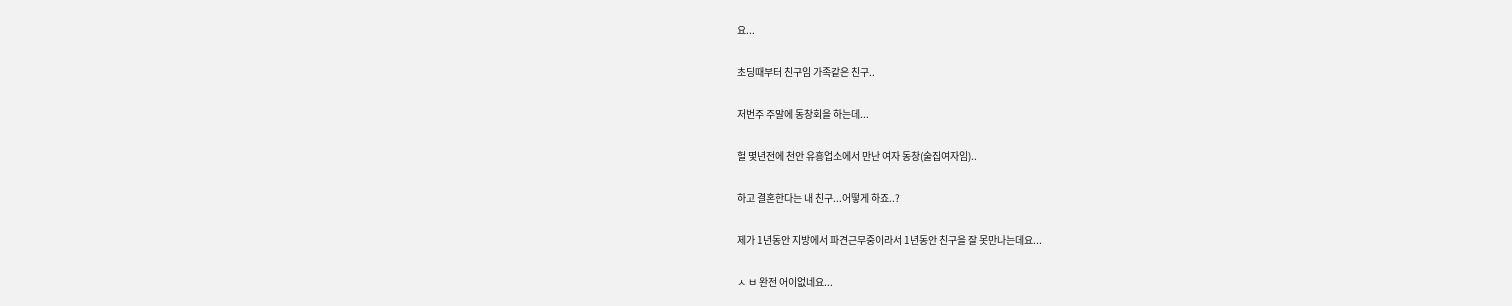요...

초딩때부터 친구임 가족같은 친구..

저번주 주말에 동창회을 하는데...

헐 몇년전에 천안 유흥업소에서 만난 여자 동창(술집여자임)..

하고 결혼한다는 내 친구...어떻게 하죠..?

제가 1년동안 지방에서 파견근무중이라서 1년동안 친구을 잘 못만나는데요...

ㅅ ㅂ 완전 어이없네요...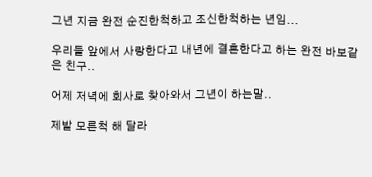그년 지금 완전 순진한척하고 조신한척하는 년임...

우리들 앞에서 사랑한다고 내년에 결혼한다고 하는 완전 바보같은 친구..

어제 저녁에 회사로 찾아와서 그년이 하는말..

제발 모른척 해 달라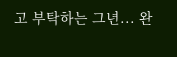고 부탁하는 그년... 완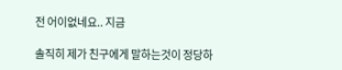전 어이없네요.. 지금

솔직히 제가 친구에게 말하는것이 정당하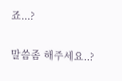죠...?

말씀좀 해주세요..?